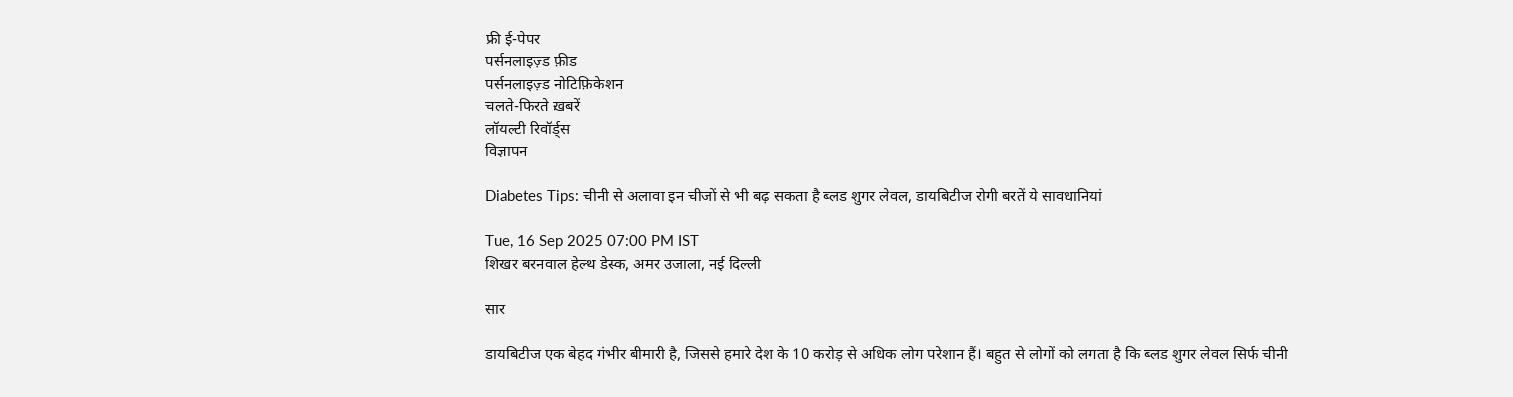फ्री ई-पेपर
पर्सनलाइज़्ड फ़ीड
पर्सनलाइज़्ड नोटिफ़िकेशन
चलते-फिरते ख़बरें
लॉयल्टी रिवॉर्ड्स
विज्ञापन

Diabetes Tips: चीनी से अलावा इन चीजों से भी बढ़ सकता है ब्लड शुगर लेवल, डायबिटीज रोगी बरतें ये सावधानियां

Tue, 16 Sep 2025 07:00 PM IST
शिखर बरनवाल हेल्थ डेस्क, अमर उजाला, नई दिल्ली

सार

डायबिटीज एक बेहद गंभीर बीमारी है, जिससे हमारे देश के 10 करोड़ से अधिक लोग परेशान हैं। बहुत से लोगों को लगता है कि ब्लड शुगर लेवल सिर्फ चीनी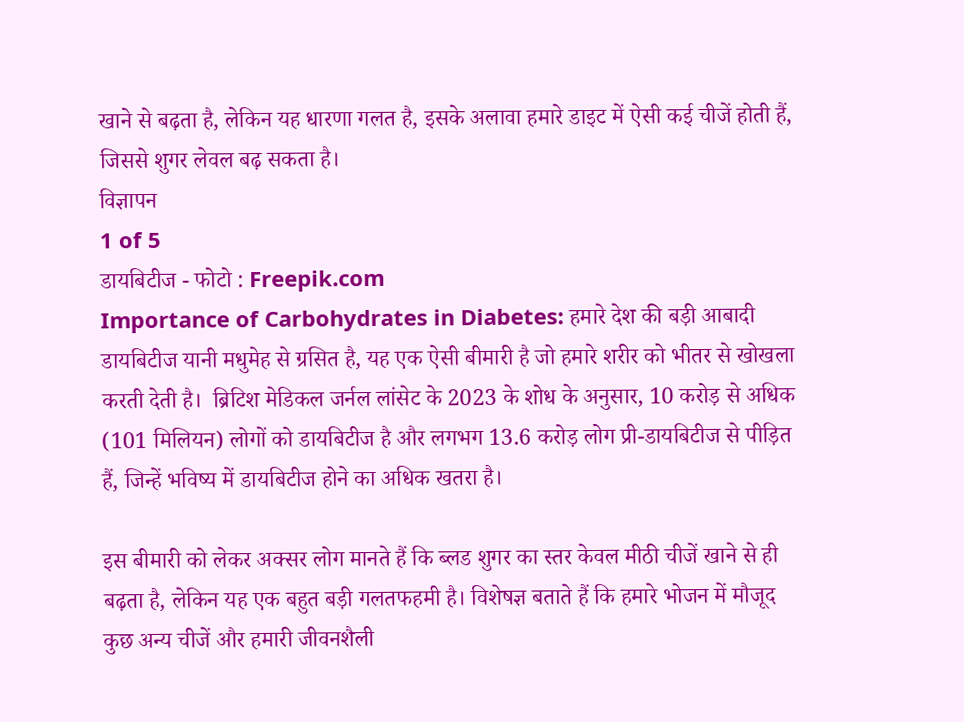खाने से बढ़ता है, लेकिन यह धारणा गलत है, इसके अलावा हमारे डाइट में ऐसी कई चीजें होती हैं, जिससे शुगर लेवल बढ़ सकता है।
विज्ञापन
1 of 5
डायबिटीज - फोटो : Freepik.com
Importance of Carbohydrates in Diabetes: हमारे देश की बड़ी आबादी डायबिटीज यानी मधुमेह से ग्रसित है, यह एक ऐसी बीमारी है जो हमारे शरीर को भीतर से खोखला करती देती है।  ब्रिटिश मेडिकल जर्नल लांसेट के 2023 के शोध के अनुसार, 10 करोड़ से अधिक (101 मिलियन) लोगों को डायबिटीज है और लगभग 13.6 करोड़ लोग प्री-डायबिटीज से पीड़ित हैं, जिन्हें भविष्य में डायबिटीज होने का अधिक खतरा है।

इस बीमारी को लेकर अक्सर लोग मानते हैं कि ब्लड शुगर का स्तर केवल मीठी चीजें खाने से ही बढ़ता है, लेकिन यह एक बहुत बड़ी गलतफहमी है। विशेषज्ञ बताते हैं कि हमारे भोजन में मौजूद कुछ अन्य चीजें और हमारी जीवनशैली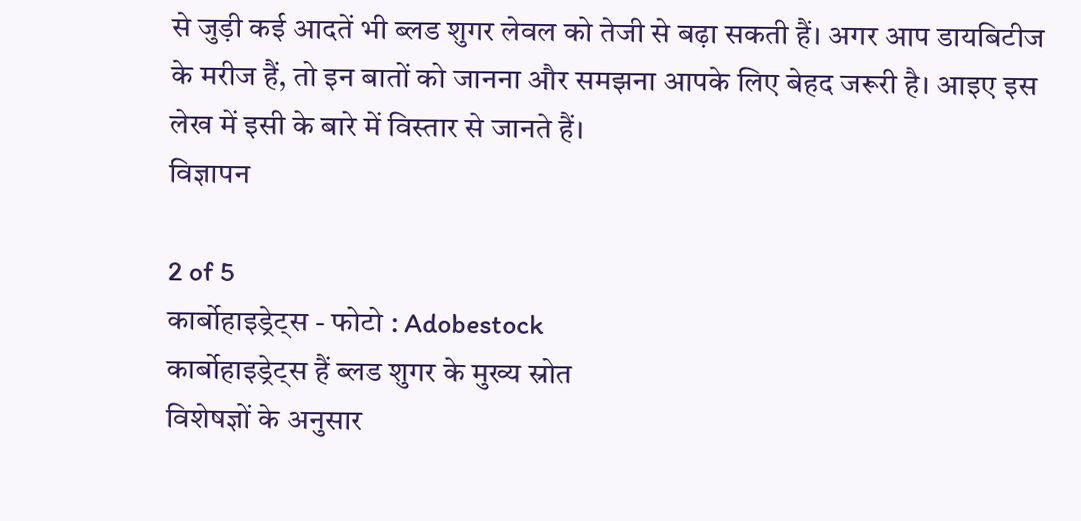से जुड़ी कई आदतें भी ब्लड शुगर लेवल को तेजी से बढ़ा सकती हैं। अगर आप डायबिटीज के मरीज हैं, तो इन बातों को जानना और समझना आपके लिए बेहद जरूरी है। आइए इस लेख में इसी के बारे में विस्तार से जानते हैं।
विज्ञापन

2 of 5
कार्बोहाइड्रेट्स - फोटो : Adobestock
कार्बोहाइड्रेट्स हैं ब्लड शुगर के मुख्य स्रोत
विशेषज्ञों के अनुसार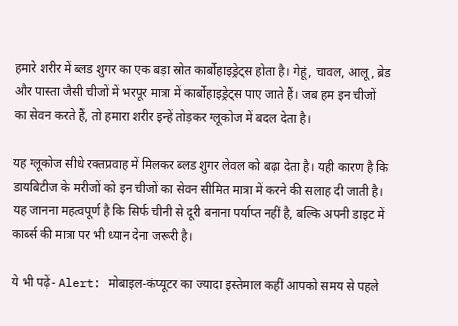हमारे शरीर में ब्लड शुगर का एक बड़ा स्रोत कार्बोहाइड्रेट्स होता है। गेहूं, चावल, आलू, ब्रेड और पास्ता जैसी चीजों में भरपूर मात्रा में कार्बोहाइड्रेट्स पाए जाते हैं। जब हम इन चीजों का सेवन करते हैं, तो हमारा शरीर इन्हें तोड़कर ग्लूकोज में बदल देता है।

यह ग्लूकोज सीधे रक्तप्रवाह में मिलकर ब्लड शुगर लेवल को बढ़ा देता है। यही कारण है कि डायबिटीज के मरीजों को इन चीजों का सेवन सीमित मात्रा में करने की सलाह दी जाती है। यह जानना महत्वपूर्ण है कि सिर्फ चीनी से दूरी बनाना पर्याप्त नहीं है, बल्कि अपनी डाइट में कार्ब्स की मात्रा पर भी ध्यान देना जरूरी है।

ये भी पढ़ें- Alert: मोबाइल-कंप्यूटर का ज्यादा इस्तेमाल कहीं आपको समय से पहले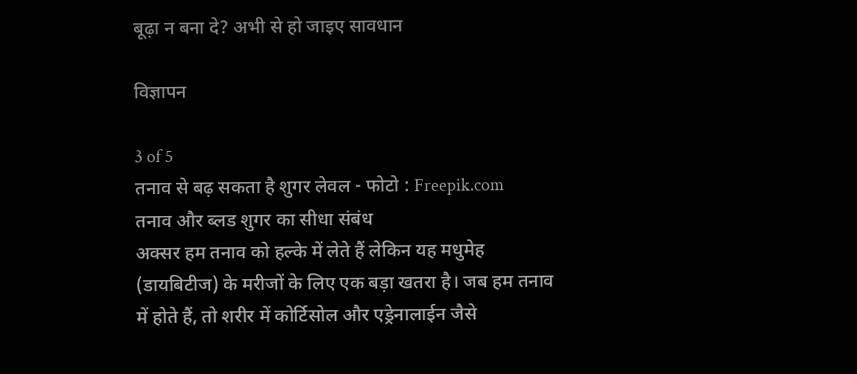बूढ़ा न बना दे? अभी से हो जाइए सावधान

विज्ञापन

3 of 5
तनाव से बढ़ सकता है शुगर लेवल - फोटो : Freepik.com
तनाव और ब्लड शुगर का सीधा संबंध
अक्सर हम तनाव को हल्के में लेते हैं लेकिन यह मधुमेह (डायबिटीज) के मरीजों के लिए एक बड़ा खतरा है। जब हम तनाव में होते हैं, तो शरीर में कोर्टिसोल और एड्रेनालाईन जैसे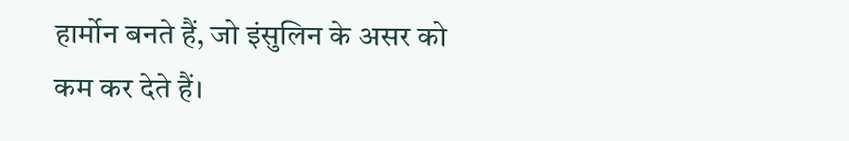हार्मोन बनते हैं, जो इंसुलिन के असर को कम कर देते हैं।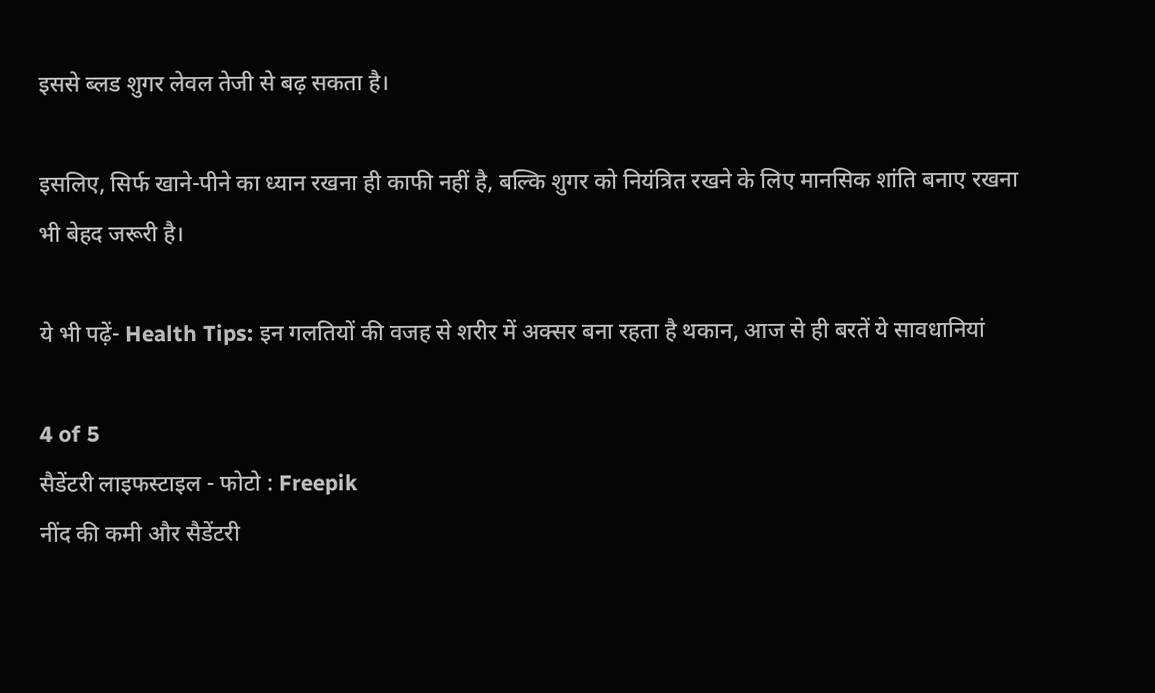इससे ब्लड शुगर लेवल तेजी से बढ़ सकता है।

इसलिए, सिर्फ खाने-पीने का ध्यान रखना ही काफी नहीं है, बल्कि शुगर को नियंत्रित रखने के लिए मानसिक शांति बनाए रखना भी बेहद जरूरी है।

ये भी पढ़ें- Health Tips: इन गलतियों की वजह से शरीर में अक्सर बना रहता है थकान, आज से ही बरतें ये सावधानियां

4 of 5
सैडेंटरी लाइफस्टाइल - फोटो : Freepik
नींद की कमी और सैडेंटरी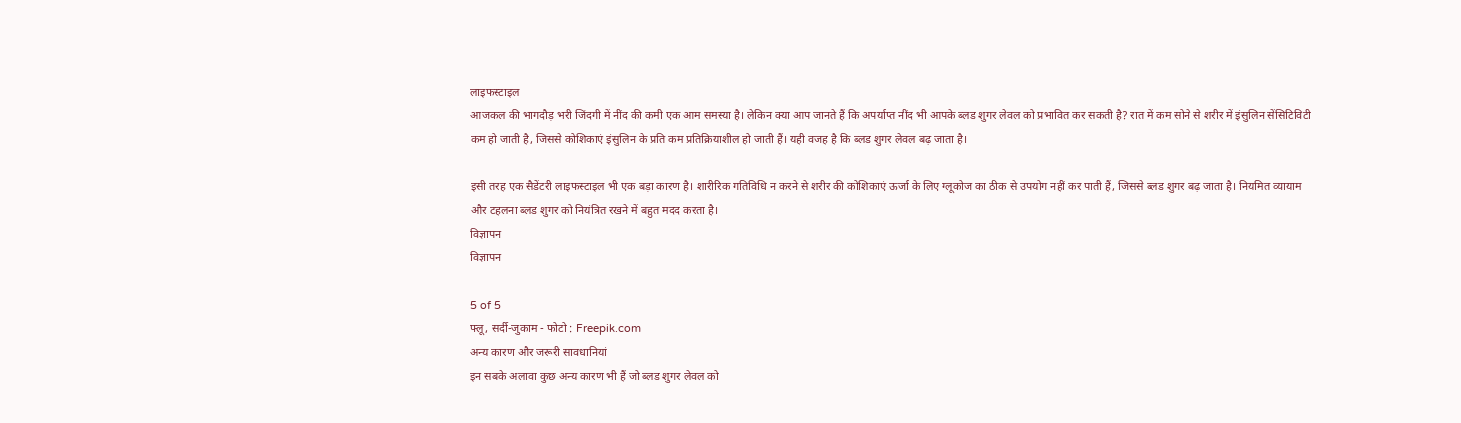लाइफस्टाइल
आजकल की भागदौड़ भरी जिंदगी में नींद की कमी एक आम समस्या है। लेकिन क्या आप जानते हैं कि अपर्याप्त नींद भी आपके ब्लड शुगर लेवल को प्रभावित कर सकती है? रात में कम सोने से शरीर में इंसुलिन सेंसिटिविटी कम हो जाती है, जिससे कोशिकाएं इंसुलिन के प्रति कम प्रतिक्रियाशील हो जाती हैं। यही वजह है कि ब्लड शुगर लेवल बढ़ जाता है।

इसी तरह एक सैडेंटरी लाइफस्टाइल भी एक बड़ा कारण है। शारीरिक गतिविधि न करने से शरीर की कोशिकाएं ऊर्जा के लिए ग्लूकोज का ठीक से उपयोग नहीं कर पाती हैं, जिससे ब्लड शुगर बढ़ जाता है। नियमित व्यायाम और टहलना ब्लड शुगर को नियंत्रित रखने में बहुत मदद करता है।
विज्ञापन
विज्ञापन

5 of 5
फ्लू, सर्दी-जुकाम - फोटो : Freepik.com
अन्य कारण और जरूरी सावधानियां
इन सबके अलावा कुछ अन्य कारण भी हैं जो ब्लड शुगर लेवल को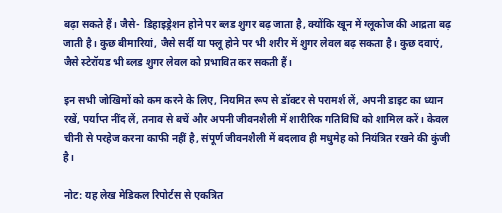बढ़ा सकते हैं। जैसे- डिहाइड्रेशन होने पर ब्लड शुगर बढ़ जाता है, क्योंकि खून में ग्लूकोज की आद्रता बढ़ जाती है। कुछ बीमारियां, जैसे सर्दी या फ्लू होने पर भी शरीर में शुगर लेवल बढ़ सकता है। कुछ दवाएं, जैसे स्टेरॉयड भी ब्लड शुगर लेवल को प्रभावित कर सकती हैं।

इन सभी जोखिमों को कम करने के लिए, नियमित रूप से डॉक्टर से परामर्श लें, अपनी डाइट का ध्यान रखें, पर्याप्त नींद लें, तनाव से बचें और अपनी जीवनशैली में शारीरिक गतिविधि को शामिल करें। केवल चीनी से परहेज करना काफी नहीं है, संपूर्ण जीवनशैली में बदलाव ही मधुमेह को नियंत्रित रखने की कुंजी है।

नोट: यह लेख मेडिकल रिपोर्टस से एकत्रित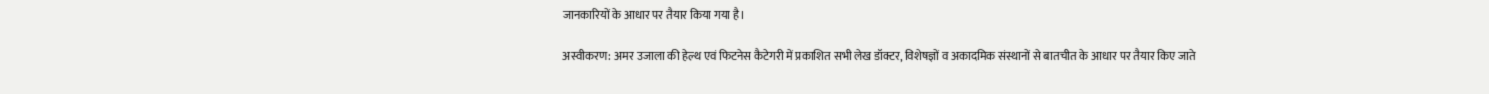जानकारियों के आधार पर तैयार किया गया है।

अस्वीकरण: अमर उजाला की हेल्थ एवं फिटनेस कैटेगरी में प्रकाशित सभी लेख डॉक्टर, विशेषज्ञों व अकादमिक संस्थानों से बातचीत के आधार पर तैयार किए जाते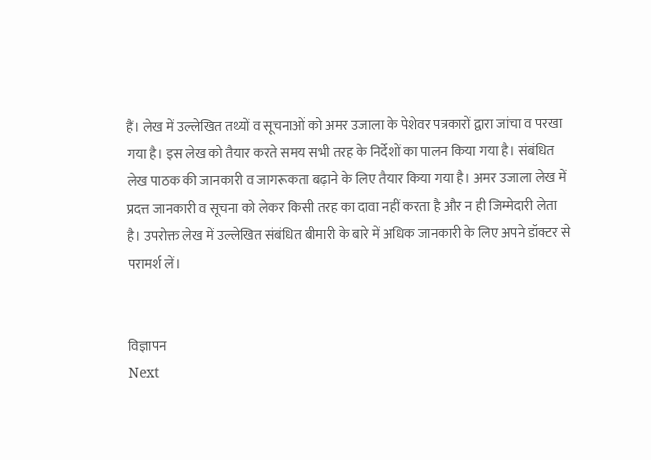हैं। लेख में उल्लेखित तथ्यों व सूचनाओं को अमर उजाला के पेशेवर पत्रकारों द्वारा जांचा व परखा गया है। इस लेख को तैयार करते समय सभी तरह के निर्देशों का पालन किया गया है। संबंधित लेख पाठक की जानकारी व जागरूकता बढ़ाने के लिए तैयार किया गया है। अमर उजाला लेख में प्रदत्त जानकारी व सूचना को लेकर किसी तरह का दावा नहीं करता है और न ही जिम्मेदारी लेता है। उपरोक्त लेख में उल्लेखित संबंधित बीमारी के बारे में अधिक जानकारी के लिए अपने डॉक्टर से परामर्श लें।


विज्ञापन
Next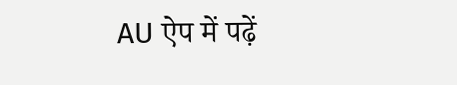AU ऐप में पढ़ें